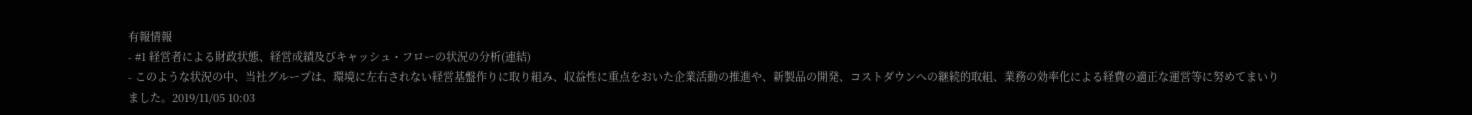有報情報
- #1 経営者による財政状態、経営成績及びキャッシュ・フローの状況の分析(連結)
- このような状況の中、当社グループは、環境に左右されない経営基盤作りに取り組み、収益性に重点をおいた企業活動の推進や、新製品の開発、コストダウンへの継続的取組、業務の効率化による経費の適正な運営等に努めてまいりました。2019/11/05 10:03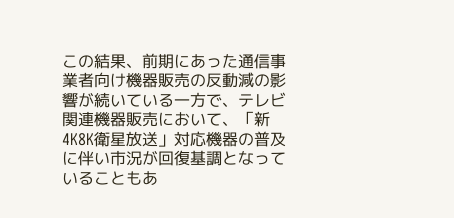この結果、前期にあった通信事業者向け機器販売の反動減の影響が続いている一方で、テレビ関連機器販売において、「新4K8K衛星放送」対応機器の普及に伴い市況が回復基調となっていることもあ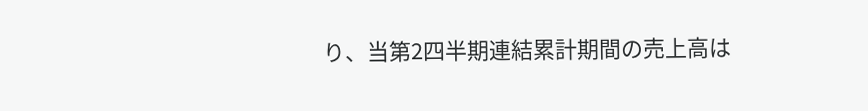り、当第2四半期連結累計期間の売上高は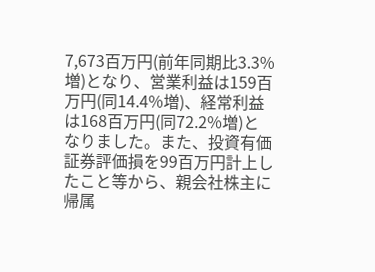7,673百万円(前年同期比3.3%増)となり、営業利益は159百万円(同14.4%増)、経常利益は168百万円(同72.2%増)となりました。また、投資有価証券評価損を99百万円計上したこと等から、親会社株主に帰属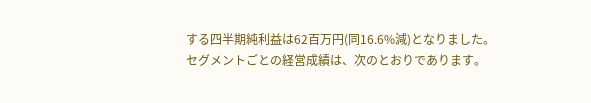する四半期純利益は62百万円(同16.6%減)となりました。
セグメントごとの経営成績は、次のとおりであります。